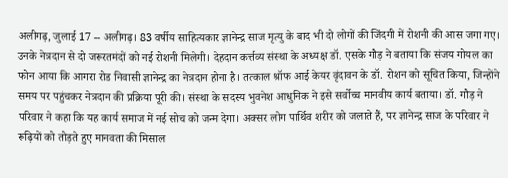अलीगढ़, जुलाई 17 -- अलीगढ़। 83 वर्षीय साहित्यकार ज्ञानेन्द्र साज मृत्यु के बाद भी दो लोगों की जिंदगी में रोशनी की आस जगा गए। उनके नेत्रदान से दो जरूरतमंदों को नई रोशनी मिलेगी। देहदान कर्त्तव्य संस्था के अध्यक्ष डॉ. एसके गौड़ ने बताया कि संजय गोयल का फोन आया कि आगरा रोड निवासी ज्ञानेन्द्र का नेत्रदान होना है। तत्काल श्रॉफ आई केयर वृंदावन के डॉ. रोशन को सूचित किया, जिन्होंने समय पर पहुंचकर नेत्रदान की प्रक्रिया पूरी की। संस्था के सदस्य भुवनेश आधुनिक ने इसे सर्वोच्च मानवीय कार्य बताया। डॉ. गौड़ ने परिवार ने कहा कि यह कार्य समाज में नई सोच को जन्म देगा। अक्सर लोग पार्थिव शरीर को जलाते हैं, पर ज्ञानेन्द्र साज के परिवार ने रूढ़ियों को तोड़ते हुए मानवता की मिसाल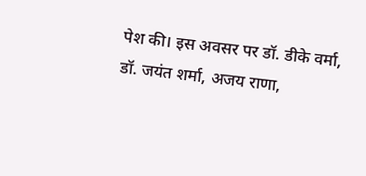पेश की। इस अवसर पर डॉ. डीके वर्मा, डॉ. जयंत शर्मा, अजय राणा,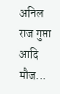अनिल राज गुप्ता आदि मौज...